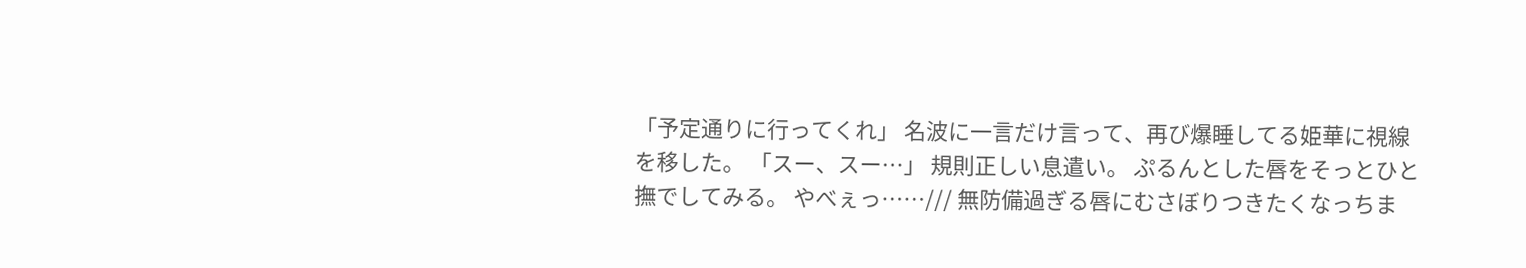「予定通りに行ってくれ」 名波に一言だけ言って、再び爆睡してる姫華に視線を移した。 「スー、スー…」 規則正しい息遣い。 ぷるんとした唇をそっとひと撫でしてみる。 やべぇっ……/// 無防備過ぎる唇にむさぼりつきたくなっちま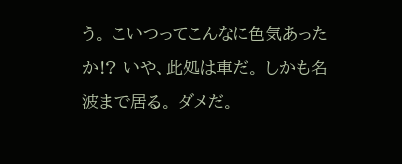う。 こいつってこんなに色気あったか!? いや、此処は車だ。 しかも名波まで居る。 ダメだ。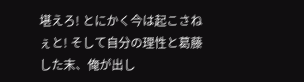堪えろ! とにかく今は起こさねぇと! そして自分の理性と葛藤した末、俺が出し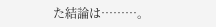た結論は………。